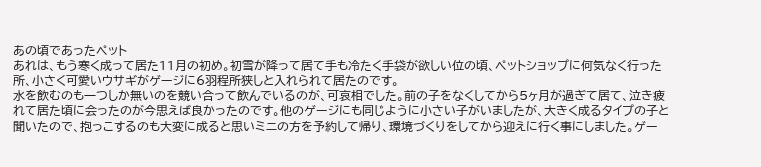あの頃であったペット
あれは、もう寒く成って居た11月の初め。初雪が降って居て手も冷たく手袋が欲しい位の頃、ペットショップに何気なく行った所、小さく可愛いウサギがゲージに6羽程所狭しと入れられて居たのです。
水を飲むのも一つしか無いのを競い合って飲んでいるのが、可哀相でした。前の子をなくしてから5ヶ月が過ぎて居て、泣き疲れて居た頃に会ったのが今思えば良かったのです。他のゲージにも同じように小さい子がいましたが、大きく成るタイプの子と聞いたので、抱っこするのも大変に成ると思いミニの方を予約して帰り、環境づくりをしてから迎えに行く事にしました。ゲー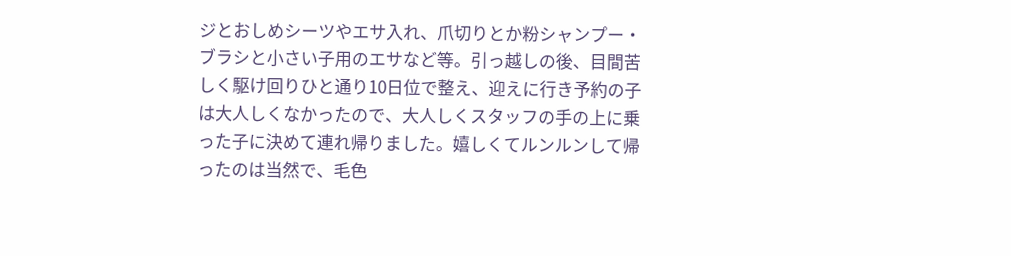ジとおしめシーツやエサ入れ、爪切りとか粉シャンプー・ブラシと小さい子用のエサなど等。引っ越しの後、目間苦しく駆け回りひと通り10日位で整え、迎えに行き予約の子は大人しくなかったので、大人しくスタッフの手の上に乗った子に決めて連れ帰りました。嬉しくてルンルンして帰ったのは当然で、毛色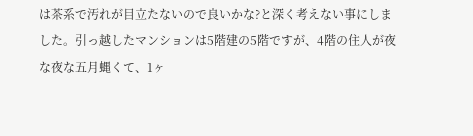は茶系で汚れが目立たないので良いかな?と深く考えない事にしました。引っ越したマンションは5階建の5階ですが、4階の住人が夜な夜な五月蝿くて、1ヶ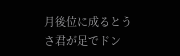月後位に成るとうさ君が足でドン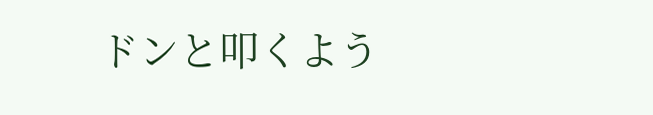ドンと叩くよう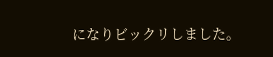になりビックリしました。